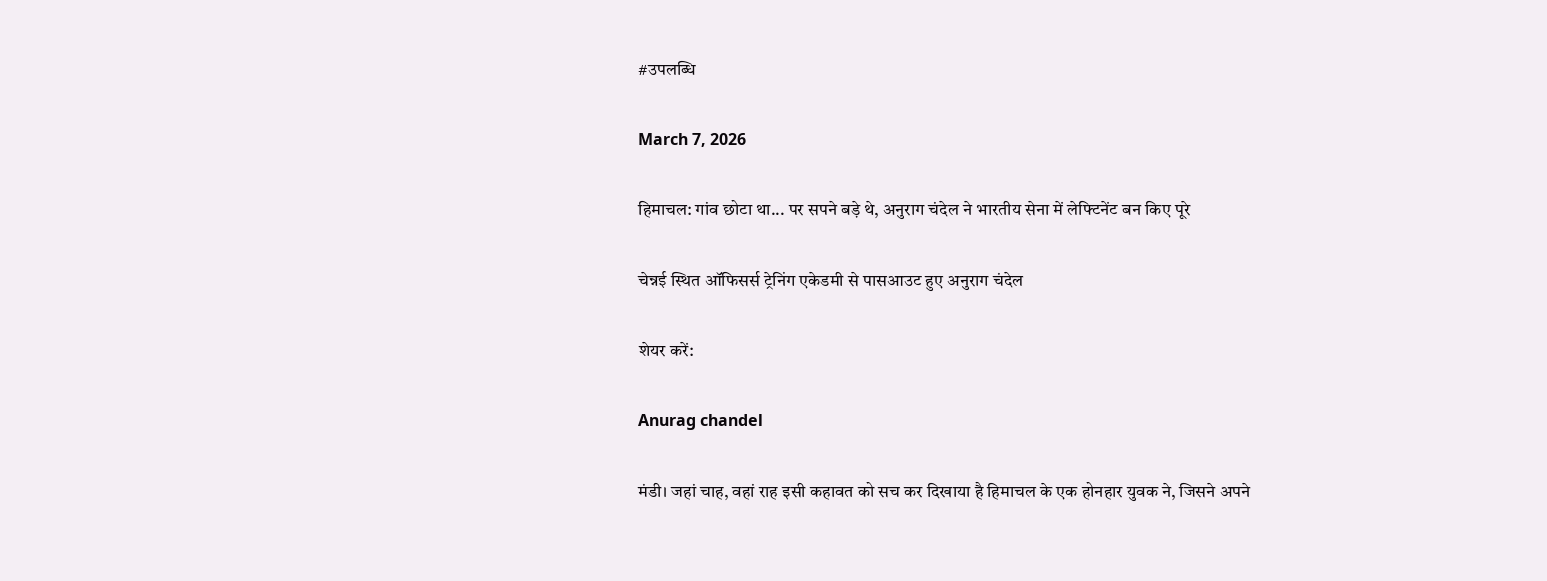#उपलब्धि

March 7, 2026

हिमाचल: गांव छोटा था... पर सपने बड़े थे, अनुराग चंदेल ने भारतीय सेना में लेफ्टिनेंट बन किए पूरे

चेन्नई स्थित ऑफिसर्स ट्रेनिंग एकेडमी से पासआउट हुए अनुराग चंदेल

शेयर करें:

Anurag chandel

मंडी। जहां चाह, वहां राह इसी कहावत को सच कर दिखाया है हिमाचल के एक होनहार युवक ने, जिसने अपने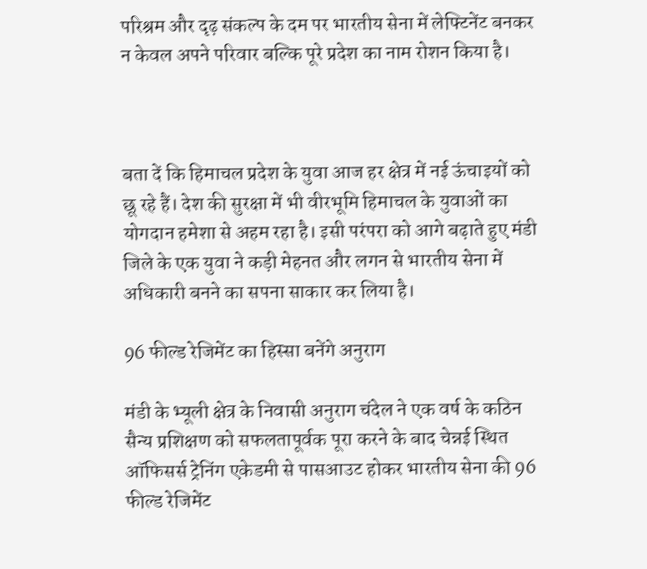परिश्रम और दृढ़ संकल्प के दम पर भारतीय सेना में लेफ्टिनेंट बनकर न केवल अपने परिवार बल्कि पूरे प्रदेश का नाम रोशन किया है।



बता दें कि हिमाचल प्रदेश के युवा आज हर क्षेत्र में नई ऊंचाइयों को छू रहे हैं। देश की सुरक्षा में भी वीरभूमि हिमाचल के युवाओं का योगदान हमेशा से अहम रहा है। इसी परंपरा को आगे बढ़ाते हुए मंडी जिले के एक युवा ने कड़ी मेहनत और लगन से भारतीय सेना में अधिकारी बनने का सपना साकार कर लिया है।

96 फील्ड रेजिमेंट का हिस्सा बनेंगे अनुराग

मंडी के भ्यूली क्षेत्र के निवासी अनुराग चंदेल ने एक वर्ष के कठिन सैन्य प्रशिक्षण को सफलतापूर्वक पूरा करने के बाद चेन्नई स्थित ऑफिसर्स ट्रेनिंग एकेडमी से पासआउट होकर भारतीय सेना की 96 फील्ड रेजिमेंट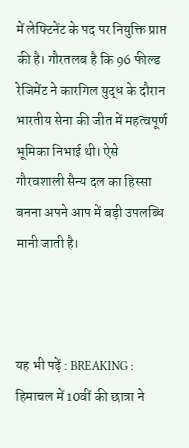में लेफ्टिनेंट के पद पर नियुक्ति प्राप्त की है। गौरतलब है कि 96 फील्ड रेजिमेंट ने कारगिल युद्ध के दौरान भारतीय सेना की जीत में महत्वपूर्ण भूमिका निभाई थी। ऐसे गौरवशाली सैन्य दल का हिस्सा बनना अपने आप में बड़ी उपलब्धि मानी जाती है।



यह भी पढ़ें : BREAKING : हिमाचल में 10वीं की छात्रा ने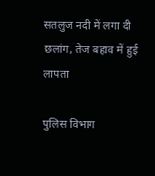सतलुज नदी में लगा दी छलांग, तेज बहाव में हुई लापता

पुलिस विभाग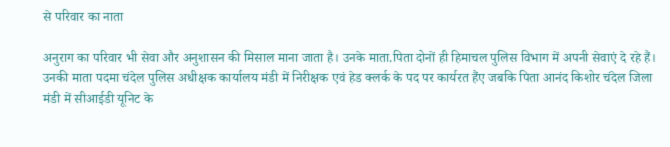से परिवार का नाता

अनुराग का परिवार भी सेवा और अनुशासन की मिसाल माना जाता है। उनके माता.पिता दोनों ही हिमाचल पुलिस विभाग में अपनी सेवाएं दे रहे हैं। उनकी माता पदमा चंदेल पुलिस अधीक्षक कार्यालय मंडी में निरीक्षक एवं हेड क्लर्क के पद पर कार्यरत हैंए जबकि पिता आनंद किशोर चंदेल जिला मंडी में सीआईडी यूनिट के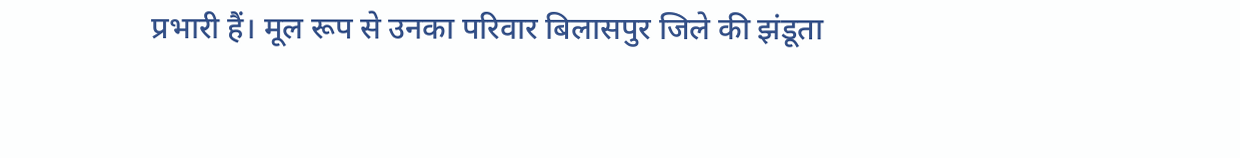प्रभारी हैं। मूल रूप से उनका परिवार बिलासपुर जिले की झंडूता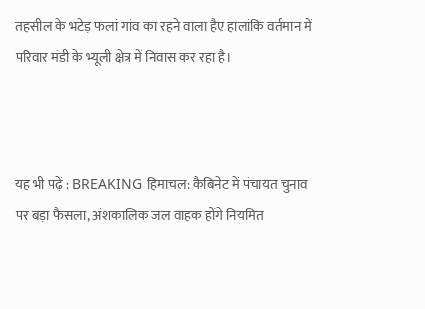तहसील के भटेड़ फलां गांव का रहने वाला हैए हालांकि वर्तमान में परिवार मंडी के भ्यूली क्षेत्र में निवास कर रहा है।



यह भी पढ़ें : BREAKING हिमाचल: कैबिनेट में पंचायत चुनाव पर बड़ा फैसला, अंशकालिक जल वाहक होंगे नियमित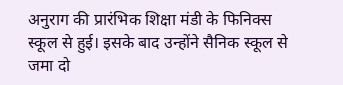अनुराग की प्रारंभिक शिक्षा मंडी के फिनिक्स स्कूल से हुई। इसके बाद उन्होंने सैनिक स्कूल से जमा दो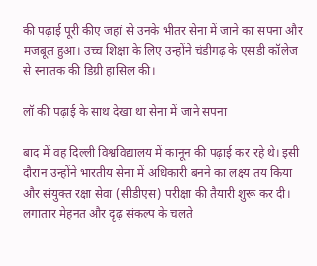की पढ़ाई पूरी कीए जहां से उनके भीतर सेना में जाने का सपना और मजबूत हुआ। उच्च शिक्षा के लिए उन्होंने चंडीगढ़ के एसडी कॉलेज से स्नातक की डिग्री हासिल की।

लॉ की पढ़ाई के साथ देखा था सेना में जाने सपना

बाद में वह दिल्ली विश्वविद्यालय में कानून की पढ़ाई कर रहे थे। इसी दौरान उन्होंने भारतीय सेना में अधिकारी बनने का लक्ष्य तय किया और संयुक्त रक्षा सेवा (सीडीएस) परीक्षा की तैयारी शुरू कर दी। लगातार मेहनत और दृढ़ संकल्प के चलते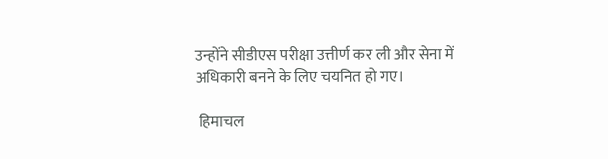उन्होंने सीडीएस परीक्षा उत्तीर्ण कर ली और सेना में अधिकारी बनने के लिए चयनित हो गए।

 हिमाचल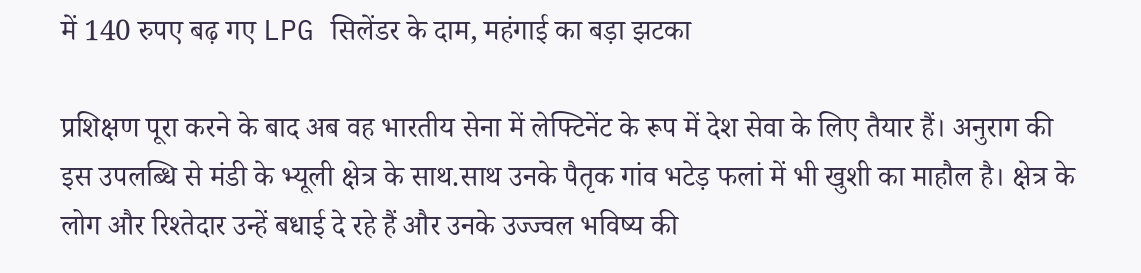में 140 रुपए बढ़ गए LPG सिलेंडर के दाम, महंगाई का बड़ा झटका

प्रशिक्षण पूरा करने के बाद अब वह भारतीय सेना में लेफ्टिनेंट के रूप में देश सेवा के लिए तैयार हैं। अनुराग की इस उपलब्धि से मंडी के भ्यूली क्षेत्र के साथ.साथ उनके पैतृक गांव भटेड़ फलां में भी खुशी का माहौल है। क्षेत्र के लोग और रिश्तेदार उन्हें बधाई दे रहे हैं और उनके उज्ज्वल भविष्य की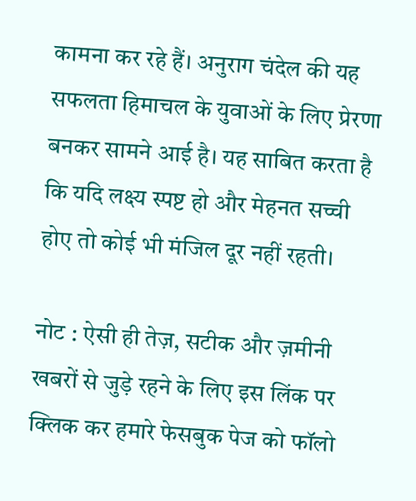कामना कर रहे हैं। अनुराग चंदेल की यह सफलता हिमाचल के युवाओं के लिए प्रेरणा बनकर सामने आई है। यह साबित करता है कि यदि लक्ष्य स्पष्ट हो और मेहनत सच्ची होए तो कोई भी मंजिल दूर नहीं रहती।

नोट : ऐसी ही तेज़, सटीक और ज़मीनी खबरों से जुड़े रहने के लिए इस लिंक पर क्लिक कर हमारे फेसबुक पेज को फॉलो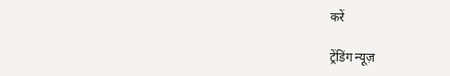करें

ट्रेंडिंग न्यूज़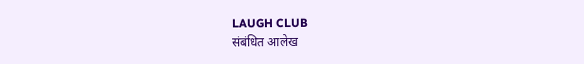LAUGH CLUB
संबंधित आलेख